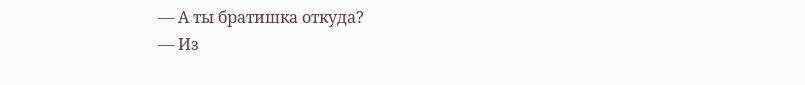— А ты братишка откуда?
— Из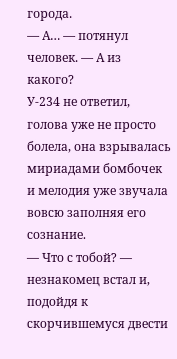города.
— А… — потянул человек. — А из какого?
У-234 не ответил, голова уже не просто болела, она взрывалась мириадами бомбочек и мелодия уже звучала вовсю заполняя его сознание.
— Что с тобой? — незнакомец встал и, подойдя к скорчившемуся двести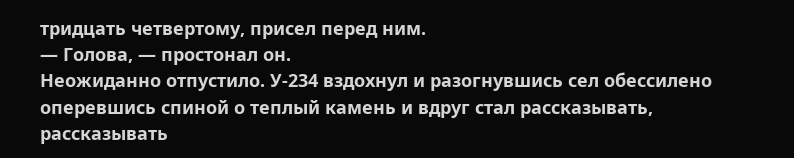тридцать четвертому, присел перед ним.
— Голова, — простонал он.
Неожиданно отпустило. У-234 вздохнул и разогнувшись сел обессилено оперевшись спиной о теплый камень и вдруг стал рассказывать, рассказывать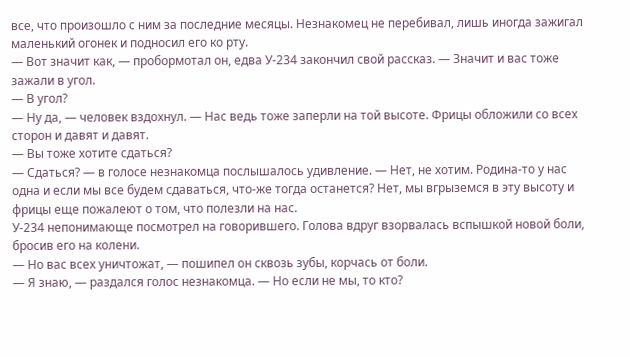все, что произошло с ним за последние месяцы. Незнакомец не перебивал, лишь иногда зажигал маленький огонек и подносил его ко рту.
— Вот значит как, — пробормотал он, едва У-234 закончил свой рассказ. — Значит и вас тоже зажали в угол.
— В угол?
— Ну да, — человек вздохнул. — Нас ведь тоже заперли на той высоте. Фрицы обложили со всех сторон и давят и давят.
— Вы тоже хотите сдаться?
— Сдаться? — в голосе незнакомца послышалось удивление. — Нет, не хотим. Родина-то у нас одна и если мы все будем сдаваться, что-же тогда останется? Нет, мы вгрыземся в эту высоту и фрицы еще пожалеют о том, что полезли на нас.
У-234 непонимающе посмотрел на говорившего. Голова вдруг взорвалась вспышкой новой боли, бросив его на колени.
— Но вас всех уничтожат, — пошипел он сквозь зубы, корчась от боли.
— Я знаю, — раздался голос незнакомца. — Но если не мы, то кто?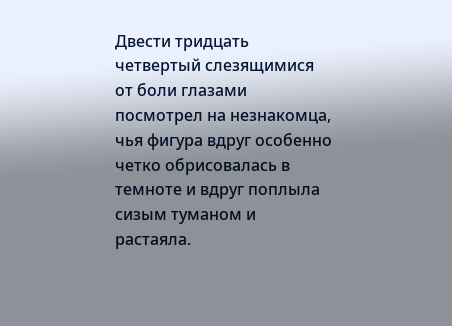Двести тридцать четвертый слезящимися от боли глазами посмотрел на незнакомца, чья фигура вдруг особенно четко обрисовалась в темноте и вдруг поплыла сизым туманом и растаяла.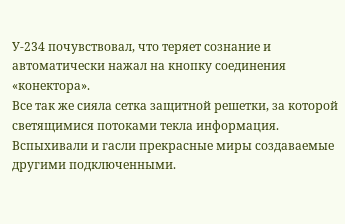У-234 почувствовал, что теряет сознание и автоматически нажал на кнопку соединения «конектора».
Все так же сияла сетка защитной решетки, за которой светящимися потоками текла информация. Вспыхивали и гасли прекрасные миры создаваемые другими подключенными.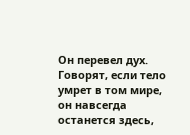Он перевел дух. Говорят, если тело умрет в том мире, он навсегда останется здесь,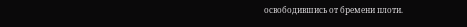освободившись от бремени плоти.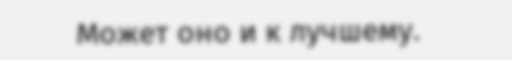Может оно и к лучшему.